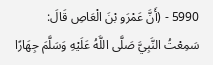5990 - (أَنَّ عَمْرَو بْنَ الْعَاصِ قَالَ: سَمِعْتُ النَّبِيَّ صَلَّى اللَّهُ عَلَيْهِ وَسَلَّمَ جِهَارًا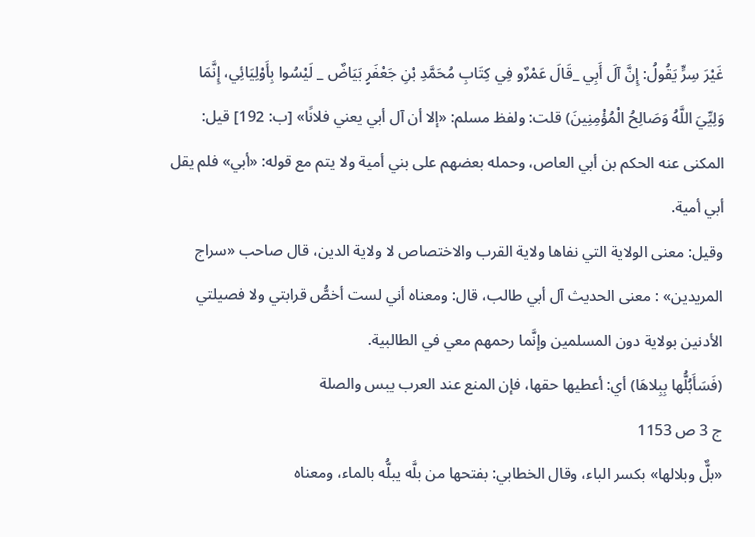غَيْرَ سِرٍّ يَقُولُ: إِنَّ آلَ أَبِي _قَالَ عَمْرٌو فِي كِتَابِ مُحَمَّدِ بْنِ جَعْفَرٍ بَيَاضٌ _ لَيْسُوا بِأَوْلِيَائِي، إِنَّمَا وَلِيِّيَ اللَّهُ وَصَالِحُ الْمُؤْمِنِينَ) قلت: ولفظ مسلم: «إلا أن آل أبي يعني فلانًا» [ب: 192] قيل: المكنى عنه الحكم بن أبي العاص، وحمله بعضهم على بني أمية ولا يتم مع قوله: «أبي» فلم يقل أبي أمية.
وقيل: معنى الولاية التي نفاها ولاية القرب والاختصاص لا ولاية الدين، قال صاحب «سراج المريدين» : معنى الحديث آل أبي طالب، قال: ومعناه أني لست أخصُّ قرابتي ولا فصيلتي الأدنين بولاية دون المسلمين وإنَّما رحمهم معي في الطالبية.
(فَسَأَبُلُّها بِبِلاهَا) أي: أعطيها حقها، فإن المنع عند العرب يبس والصلة
ج 3 ص 1153
«بلٌّ وبلالها» بكسر الباء، وقال الخطابي: بفتحها من بلَّه يبلُّه بالماء، ومعناه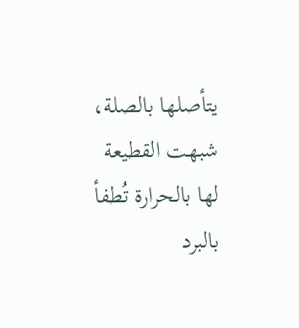يتأصلها بالصلة، شبهت القطيعة لها بالحرارة تُطفأ بالبرد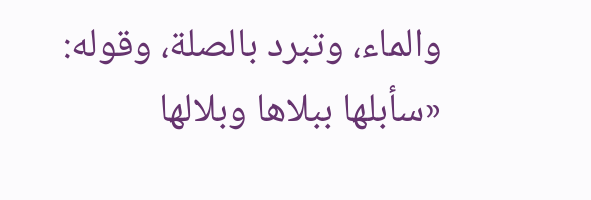والماء، وتبرد بالصلة، وقوله: «سأبلها ببلاها وبلالها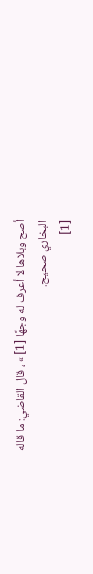أصح وبلاها لا أعرف له وجهًا [1] » ، قال القاضي: ما قاله البخاري صحيح.
[1]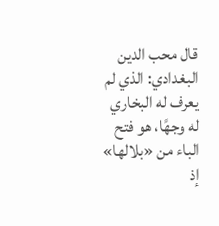قال محب الدين البغدادي: الذي لم يعرف له البخاري له وجهًا، هو فتح الباء من «بلالها» إذ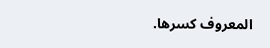المعروف كسرها.